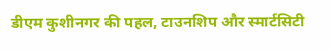डीएम कुशीनगर की पहल, टाउनशिप और स्मार्टसिटी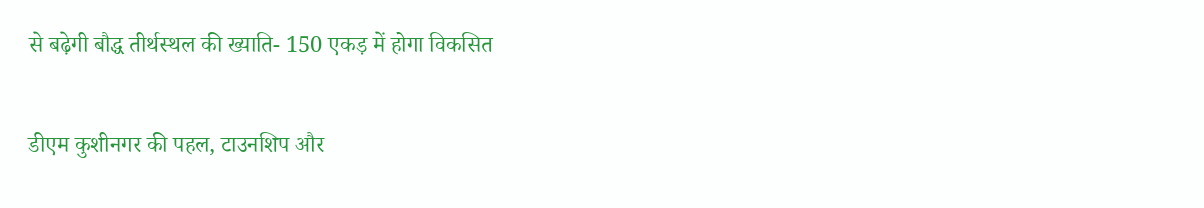से बढ़ेगी बौद्ध तीर्थस्थल की ख्याति- 150 एकड़ में होगा विकसित

डीएम कुशीनगर की पहल, टाउनशिप और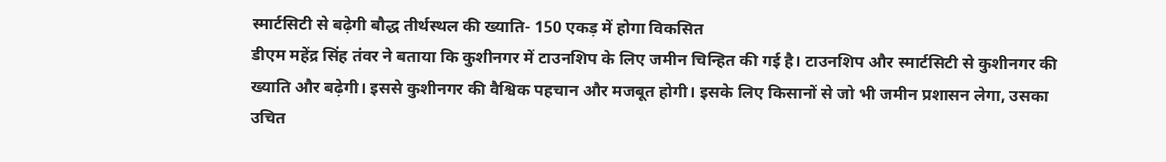स्मार्टसिटी से बढ़ेगी बौद्ध तीर्थस्थल की ख्याति- 150 एकड़ में होगा विकसित
डीएम महेंद्र सिंह तंवर ने बताया कि कुशीनगर में टाउनशिप के लिए जमीन चिन्हित की गई है। टाउनशिप और स्मार्टसिटी से कुशीनगर की ख्याति और बढ़ेगी। इससे कुशीनगर की वैश्विक पहचान और मजबूत होगी। इसके लिए किसानों से जो भी जमीन प्रशासन लेगा, उसका उचित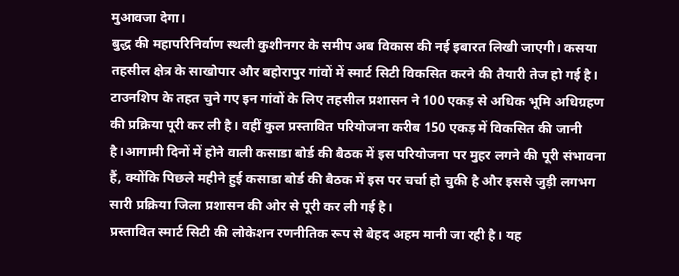मुआवजा देगा।
बुद्ध की महापरिनिर्वाण स्थली कुशीनगर के समीप अब विकास की नई इबारत लिखी जाएगी। कसया तहसील क्षेत्र के साखोपार और बहोरापुर गांवों में स्मार्ट सिटी विकसित करने की तैयारी तेज हो गई है। टाउनशिप के तहत चुने गए इन गांवों के लिए तहसील प्रशासन ने 100 एकड़ से अधिक भूमि अधिग्रहण की प्रक्रिया पूरी कर ली है। वहीं कुल प्रस्तावित परियोजना करीब 150 एकड़ में विकसित की जानी है।आगामी दिनों में होने वाली कसाडा बोर्ड की बैठक में इस परियोजना पर मुहर लगने की पूरी संभावना हैं, क्योंकि पिछले महीने हुई कसाडा बोर्ड की बैठक में इस पर चर्चा हो चुकी है और इससे जुड़ी लगभग सारी प्रक्रिया जिला प्रशासन की ओर से पूरी कर ली गई है।
प्रस्तावित स्मार्ट सिटी की लोकेशन रणनीतिक रूप से बेहद अहम मानी जा रही है। यह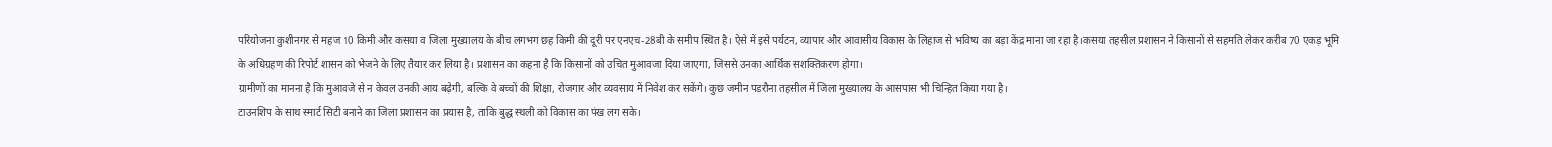परियोजना कुशीनगर से महज 10 किमी और कसया व जिला मुख्यालय के बीच लगभग छह किमी की दूरी पर एनएच-28बी के समीप स्थित है। ऐसे में इसे पर्यटन, व्यापार और आवासीय विकास के लिहाज से भविष्य का बड़ा केंद्र माना जा रहा है।कसया तहसील प्रशासन ने किसानों से सहमति लेकर करीब 70 एकड़ भूमि के अधिग्रहण की रिपोर्ट शासन को भेजने के लिए तैयार कर लिया है। प्रशासन का कहना है कि किसानों को उचित मुआवजा दिया जाएगा, जिससे उनका आर्थिक सशक्तिकरण होगा।
ग्रामीणों का मानना है कि मुआवजे से न केवल उनकी आय बढ़ेगी, बल्कि वे बच्चों की शिक्षा, रोजगार और व्यवसाय में निवेश कर सकेंगे। कुछ जमीन पडरौना तहसील में जिला मुख्यालय के आसपास भी चिन्हित किया गया है।
टाउनशिप के साथ स्मार्ट सिटी बनाने का जिला प्रशासन का प्रयास है, ताकि बुद्ध स्थली को विकास का पंख लग सके।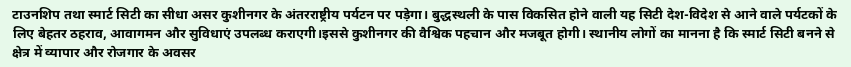टाउनशिप तथा स्मार्ट सिटी का सीधा असर कुशीनगर के अंतरराष्ट्रीय पर्यटन पर पड़ेगा। बुद्धस्थली के पास विकसित होने वाली यह सिटी देश-विदेश से आने वाले पर्यटकों के लिए बेहतर ठहराव, आवागमन और सुविधाएं उपलब्ध कराएगी।इससे कुशीनगर की वैश्विक पहचान और मजबूत होगी। स्थानीय लोगों का मानना है कि स्मार्ट सिटी बनने से क्षेत्र में व्यापार और रोजगार के अवसर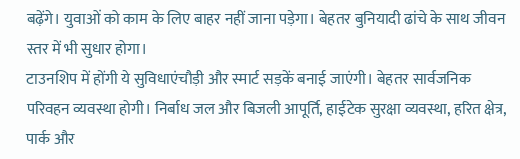बढ़ेंगे। युवाओं को काम के लिए बाहर नहीं जाना पड़ेगा। बेहतर बुनियादी ढांचे के साथ जीवन स्तर में भी सुधार होगा।
टाउनशिप में होंगी ये सुविधाएंचौड़ी और स्मार्ट सड़कें बनाई जाएंगी। बेहतर सार्वजनिक परिवहन व्यवस्था होगी। निर्बाध जल और बिजली आपूर्ति, हाईटेक सुरक्षा व्यवस्था, हरित क्षेत्र, पार्क और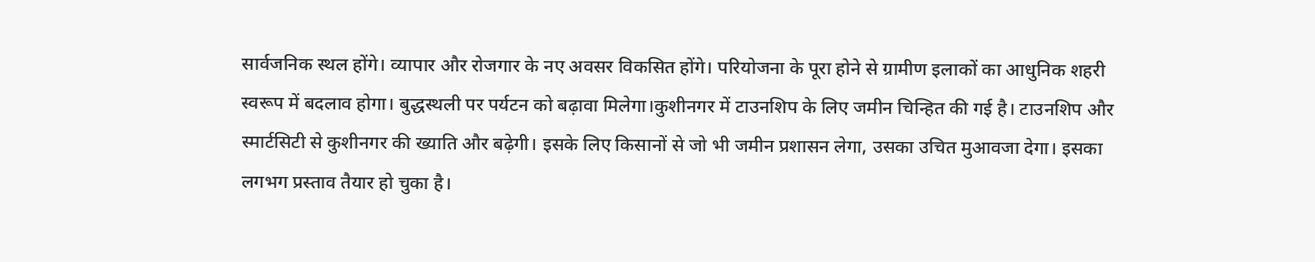सार्वजनिक स्थल होंगे। व्यापार और रोजगार के नए अवसर विकसित होंगे। परियोजना के पूरा होने से ग्रामीण इलाकों का आधुनिक शहरी स्वरूप में बदलाव होगा। बुद्धस्थली पर पर्यटन को बढ़ावा मिलेगा।कुशीनगर में टाउनशिप के लिए जमीन चिन्हित की गई है। टाउनशिप और स्मार्टसिटी से कुशीनगर की ख्याति और बढ़ेगी। इसके लिए किसानों से जो भी जमीन प्रशासन लेगा, उसका उचित मुआवजा देगा। इसका लगभग प्रस्ताव तैयार हो चुका है।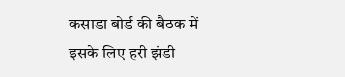कसाडा बोर्ड की बैठक में इसके लिए हरी झंडी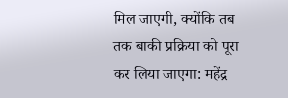मिल जाएगी, क्योंकि तब तक बाकी प्रक्रिया को पूरा कर लिया जाएगा: महेंद्र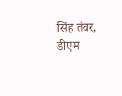सिंह तंवर, डीएम